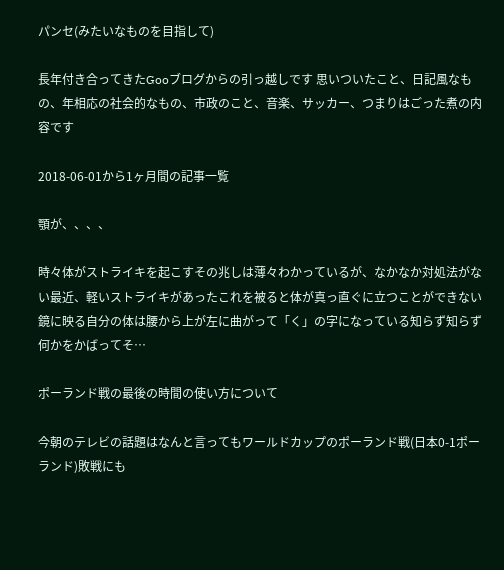パンセ(みたいなものを目指して)

長年付き合ってきたGooブログからの引っ越しです 思いついたこと、日記風なもの、年相応の社会的なもの、市政のこと、音楽、サッカー、つまりはごった煮の内容です

2018-06-01から1ヶ月間の記事一覧

顎が、、、、

時々体がストライキを起こすその兆しは薄々わかっているが、なかなか対処法がない最近、軽いストライキがあったこれを被ると体が真っ直ぐに立つことができない鏡に映る自分の体は腰から上が左に曲がって「く」の字になっている知らず知らず何かをかばってそ…

ポーランド戦の最後の時間の使い方について

今朝のテレビの話題はなんと言ってもワールドカップのポーランド戦(日本0-1ポーランド)敗戦にも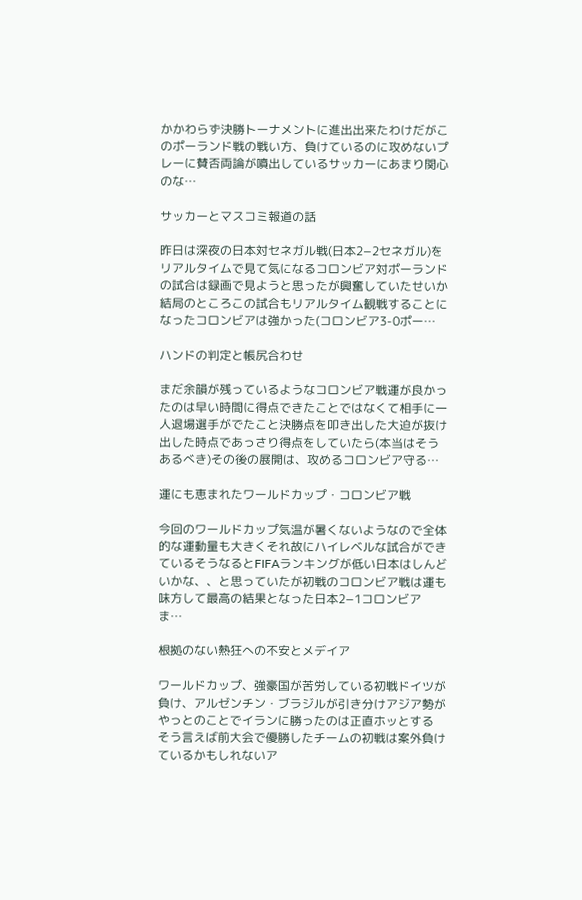かかわらず決勝トーナメントに進出出来たわけだがこのポーランド戦の戦い方、負けているのに攻めないプレーに賛否両論が噴出しているサッカーにあまり関心のな…

サッカーとマスコミ報道の話

昨日は深夜の日本対セネガル戦(日本2−2セネガル)をリアルタイムで見て気になるコロンビア対ポーランドの試合は録画で見ようと思ったが興奮していたせいか結局のところこの試合もリアルタイム観戦することになったコロンビアは強かった(コロンビア3-0ポー…

ハンドの判定と帳尻合わせ

まだ余韻が残っているようなコロンビア戦運が良かったのは早い時間に得点できたことではなくて相手に一人退場選手がでたこと決勝点を叩き出した大迫が抜け出した時点であっさり得点をしていたら(本当はそうあるべき)その後の展開は、攻めるコロンビア守る…

運にも恵まれたワールドカップ・コロンビア戦

今回のワールドカップ気温が暑くないようなので全体的な運動量も大きくそれ故にハイレベルな試合ができているそうなるとFIFAランキングが低い日本はしんどいかな、、と思っていたが初戦のコロンビア戦は運も味方して最高の結果となった日本2−1コロンビア ま…

根拠のない熱狂への不安とメデイア

ワールドカップ、強豪国が苦労している初戦ドイツが負け、アルゼンチン・ブラジルが引き分けアジア勢がやっとのことでイランに勝ったのは正直ホッとする そう言えば前大会で優勝したチームの初戦は案外負けているかもしれないア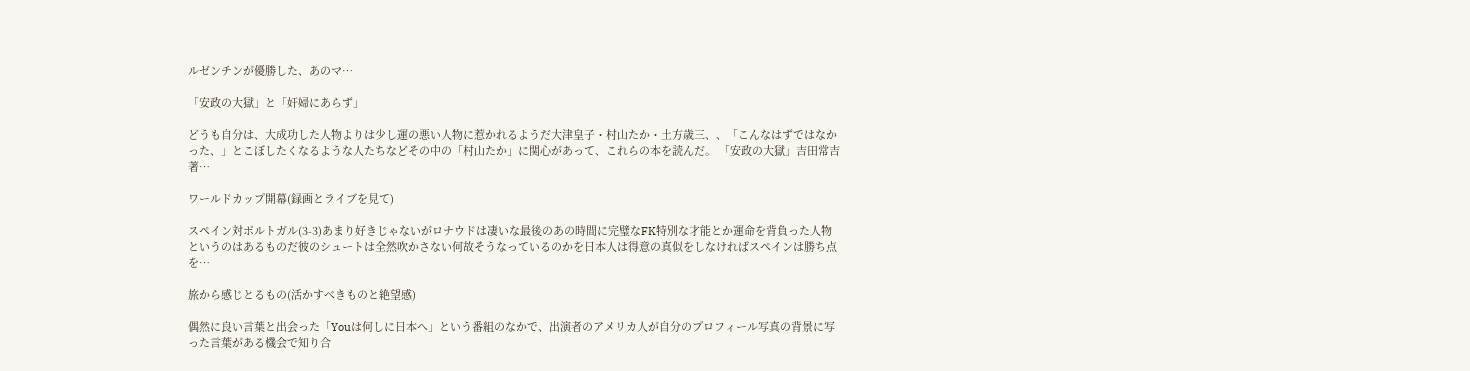ルゼンチンが優勝した、あのマ…

「安政の大獄」と「奸婦にあらず」

どうも自分は、大成功した人物よりは少し運の悪い人物に惹かれるようだ大津皇子・村山たか・土方歳三、、「こんなはずではなかった、」とこぼしたくなるような人たちなどその中の「村山たか」に関心があって、これらの本を読んだ。 「安政の大獄」吉田常吉著…

ワールドカップ開幕(録画とライブを見て)

スペイン対ポルトガル(3-3)あまり好きじゃないがロナウドは凄いな最後のあの時間に完璧なFK特別な才能とか運命を背負った人物というのはあるものだ彼のシュートは全然吹かさない何故そうなっているのかを日本人は得意の真似をしなければスペインは勝ち点を…

旅から感じとるもの(活かすべきものと絶望感)

偶然に良い言葉と出会った「Youは何しに日本へ」という番組のなかで、出演者のアメリカ人が自分のプロフィール写真の背景に写った言葉がある機会で知り合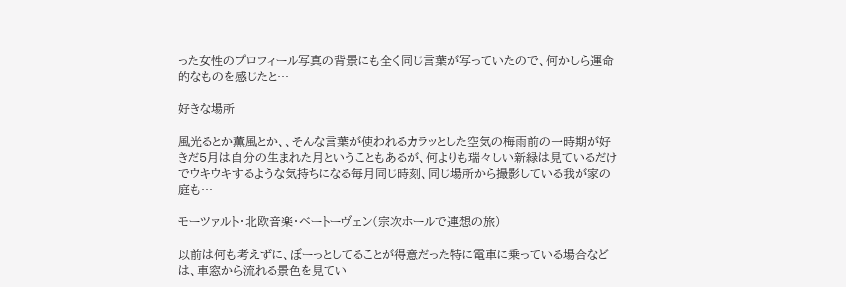った女性のプロフィール写真の背景にも全く同じ言葉が写っていたので、何かしら運命的なものを感じたと…

好きな場所

風光るとか薫風とか、、そんな言葉が使われるカラッとした空気の梅雨前の一時期が好きだ5月は自分の生まれた月ということもあるが、何よりも瑞々しい新緑は見ているだけでウキウキするような気持ちになる毎月同じ時刻、同じ場所から撮影している我が家の庭も…

モーツァルト・北欧音楽・ベートーヴェン(宗次ホールで連想の旅)

以前は何も考えずに、ぼーっとしてることが得意だった特に電車に乗っている場合などは、車窓から流れる景色を見てい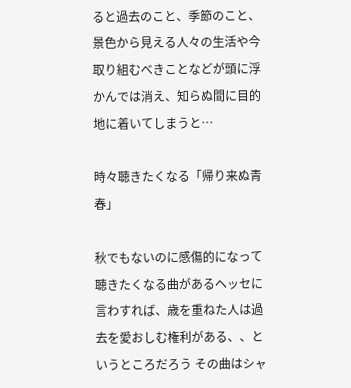ると過去のこと、季節のこと、景色から見える人々の生活や今取り組むべきことなどが頭に浮かんでは消え、知らぬ間に目的地に着いてしまうと…

時々聴きたくなる「帰り来ぬ青春」

秋でもないのに感傷的になって聴きたくなる曲があるヘッセに言わすれば、歳を重ねた人は過去を愛おしむ権利がある、、というところだろう その曲はシャ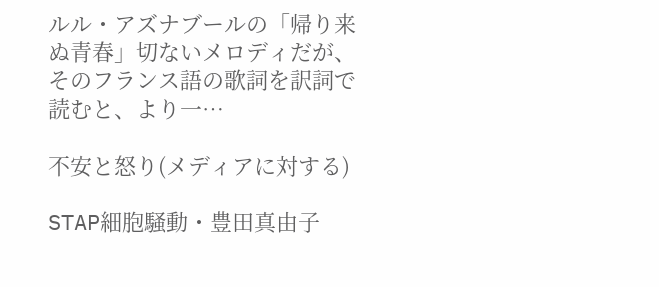ルル・アズナブールの「帰り来ぬ青春」切ないメロディだが、そのフランス語の歌詞を訳詞で読むと、より一…

不安と怒り(メディアに対する)

STAP細胞騒動・豊田真由子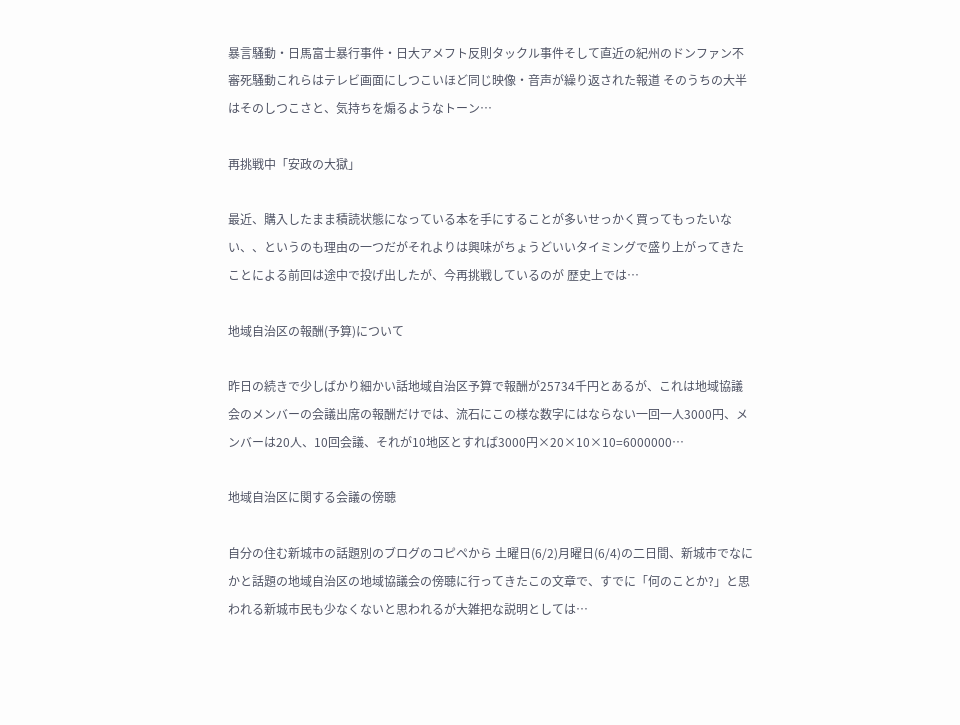暴言騒動・日馬富士暴行事件・日大アメフト反則タックル事件そして直近の紀州のドンファン不審死騒動これらはテレビ画面にしつこいほど同じ映像・音声が繰り返された報道 そのうちの大半はそのしつこさと、気持ちを煽るようなトーン…

再挑戦中「安政の大獄」

最近、購入したまま積読状態になっている本を手にすることが多いせっかく買ってもったいない、、というのも理由の一つだがそれよりは興味がちょうどいいタイミングで盛り上がってきたことによる前回は途中で投げ出したが、今再挑戦しているのが 歴史上では…

地域自治区の報酬(予算)について

昨日の続きで少しばかり細かい話地域自治区予算で報酬が25734千円とあるが、これは地域協議会のメンバーの会議出席の報酬だけでは、流石にこの様な数字にはならない一回一人3000円、メンバーは20人、10回会議、それが10地区とすれば3000円×20×10×10=6000000…

地域自治区に関する会議の傍聴

自分の住む新城市の話題別のブログのコピペから 土曜日(6/2)月曜日(6/4)の二日間、新城市でなにかと話題の地域自治区の地域協議会の傍聴に行ってきたこの文章で、すでに「何のことか?」と思われる新城市民も少なくないと思われるが大雑把な説明としては…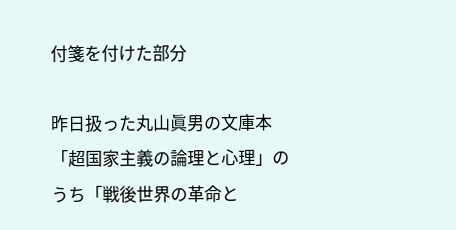付箋を付けた部分

昨日扱った丸山眞男の文庫本「超国家主義の論理と心理」のうち「戦後世界の革命と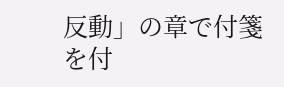反動」の章で付箋を付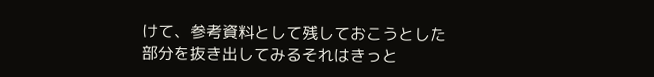けて、参考資料として残しておこうとした部分を抜き出してみるそれはきっと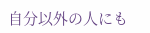自分以外の人にも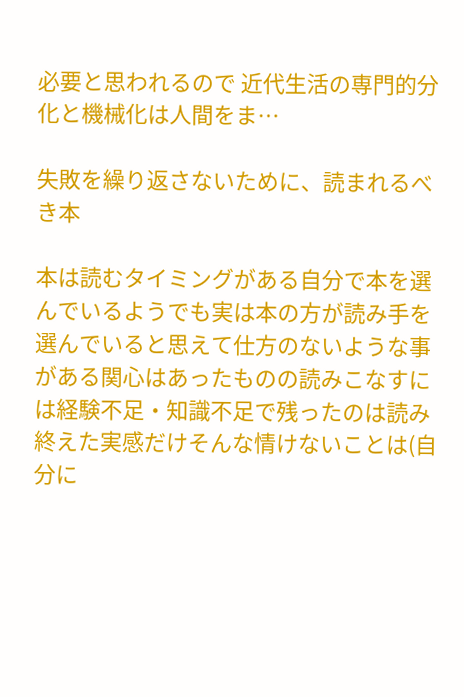必要と思われるので 近代生活の専門的分化と機械化は人間をま…

失敗を繰り返さないために、読まれるべき本

本は読むタイミングがある自分で本を選んでいるようでも実は本の方が読み手を選んでいると思えて仕方のないような事がある関心はあったものの読みこなすには経験不足・知識不足で残ったのは読み終えた実感だけそんな情けないことは(自分に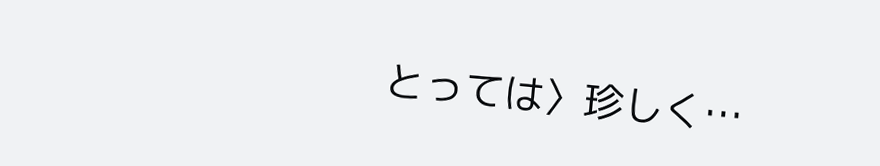とっては〉珍しく…